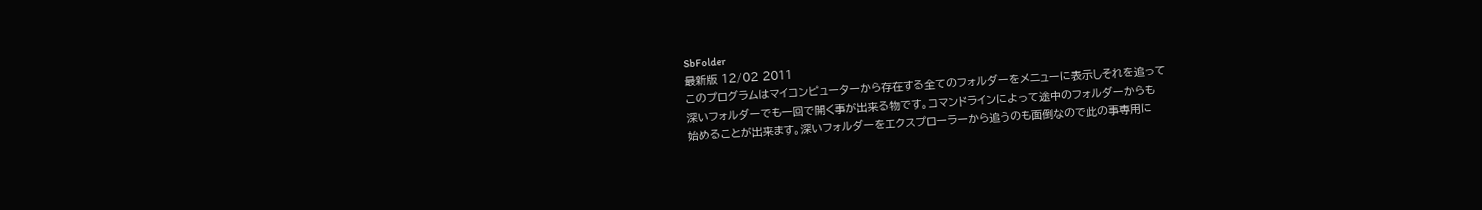SbFolder
最新版 12/02 2011
このプログラムはマイコンピューターから存在する全てのフォルダーをメニューに表示しそれを追って
深いフォルダーでも一回で開く事が出来る物です。コマンドラインによって途中のフォルダーからも
始めることが出来ます。深いフォルダーをエクスプローラーから追うのも面倒なので此の事専用に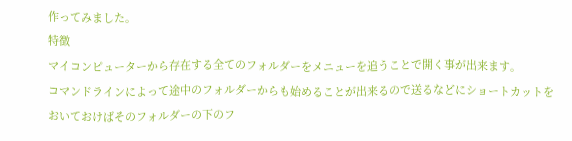作ってみました。
特徴
マイコンピューターから存在する全てのフォルダーをメニューを追うことで開く事が出来ます。
コマンドラインによって途中のフォルダーからも始めることが出来るので送るなどにショートカットを
おいておけばそのフォルダーの下のフ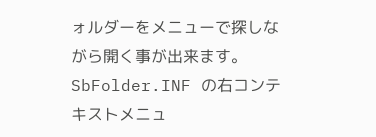ォルダーをメニューで探しながら開く事が出来ます。
SbFolder.INF の右コンテキストメニュ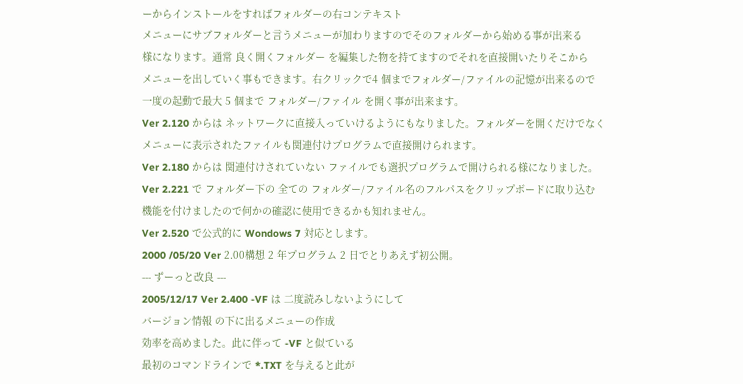ーからインストールをすればフォルダーの右コンテキスト
メニューにサブフォルダーと言うメニューが加わりますのでそのフォルダーから始める事が出来る
様になります。通常 良く開くフォルダー を編集した物を持てますのでそれを直接開いたりそこから
メニューを出していく事もできます。右クリックで4 個までフォルダー/ファイルの記憶が出来るので
一度の起動で最大 5 個まで フォルダー/ファイル を開く事が出来ます。
Ver 2.120 からは ネットワークに直接入っていけるようにもなりました。フォルダーを開くだけでなく
メニューに表示されたファイルも関連付けプログラムで直接開けられます。
Ver 2.180 からは 関連付けされていない ファイルでも選択プログラムで開けられる様になりました。
Ver 2.221 で フォルダー下の 全ての フォルダー/ファイル名のフルパスをクリップボードに取り込む
機能を付けましたので何かの確認に使用できるかも知れません。
Ver 2.520 で公式的に Wondows 7 対応とします。
2000 /05/20 Ver 2.00構想 2 年プログラム 2 日でとりあえず初公開。
--- ずーっと改良 ---
2005/12/17 Ver 2.400 -VF は 二度読みしないようにして
バージョン情報 の下に出るメニューの作成
効率を高めました。此に伴って -VF と似ている
最初のコマンドラインで *.TXT を与えると此が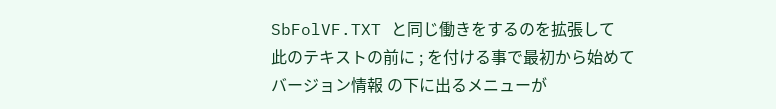SbFolVF.TXT と同じ働きをするのを拡張して
此のテキストの前に ; を付ける事で最初から始めて
バージョン情報 の下に出るメニューが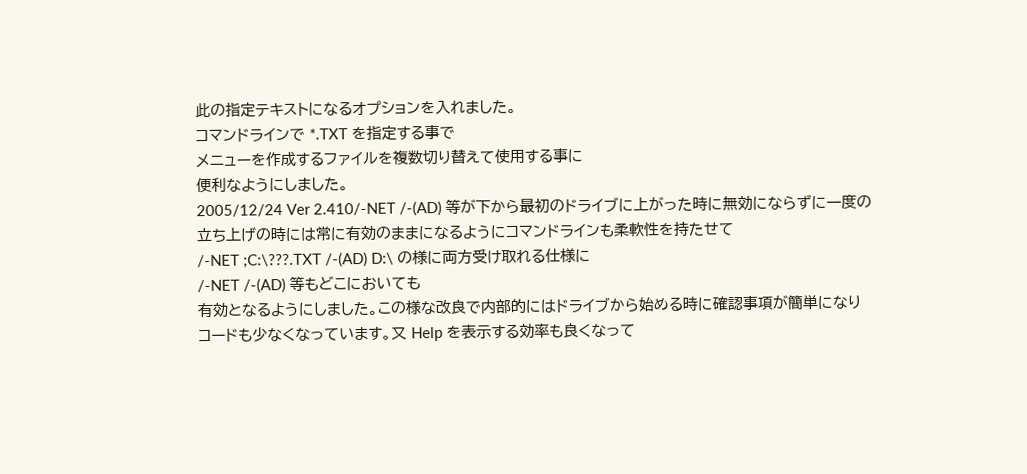此の指定テキストになるオプションを入れました。
コマンドラインで *.TXT を指定する事で
メニューを作成するファイルを複数切り替えて使用する事に
便利なようにしました。
2005/12/24 Ver 2.410/-NET /-(AD) 等が下から最初のドライブに上がった時に無効にならずに一度の
立ち上げの時には常に有効のままになるようにコマンドラインも柔軟性を持たせて
/-NET ;C:\???.TXT /-(AD) D:\ の様に両方受け取れる仕様に
/-NET /-(AD) 等もどこにおいても
有効となるようにしました。この様な改良で内部的にはドライブから始める時に確認事項が簡単になり
コードも少なくなっています。又 Help を表示する効率も良くなって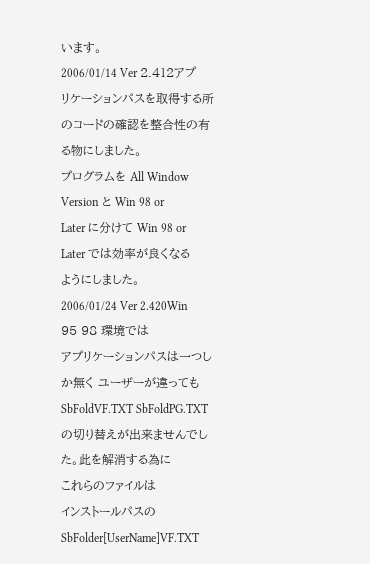います。
2006/01/14 Ver 2.412アプリケーションパスを取得する所のコードの確認を整合性の有る物にしました。
プログラムを All Window Version と Win 98 or
Later に分けて Win 98 or Later では効率が良くなる
ようにしました。
2006/01/24 Ver 2.420Win 95 98 環境では
アプリケーションパスは一つしか無く ユーザーが違っても
SbFoldVF.TXT SbFoldPG.TXT の切り替えが出来ませんでした。此を解消する為に
これらのファイルは
インストールパスの SbFolder[UserName]VF.TXT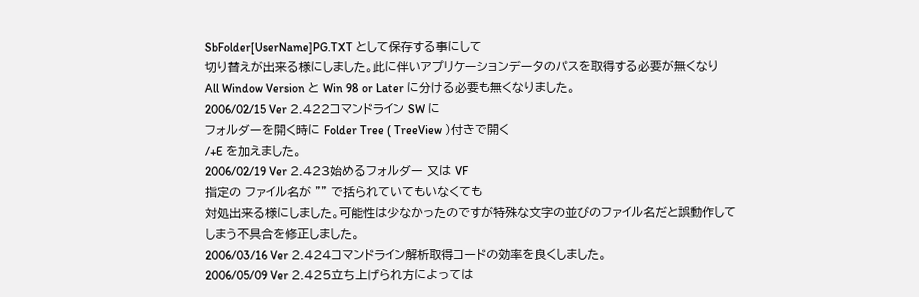SbFolder[UserName]PG.TXT として保存する事にして
切り替えが出来る様にしました。此に伴いアプリケーションデータのパスを取得する必要が無くなり
All Window Version と Win 98 or Later に分ける必要も無くなりました。
2006/02/15 Ver 2.422コマンドライン SW に
フォルダーを開く時に Folder Tree ( TreeView )付きで開く
/+E を加えました。
2006/02/19 Ver 2.423始めるフォルダー 又は VF
指定の ファイル名が "" で括られていてもいなくても
対処出来る様にしました。可能性は少なかったのですが特殊な文字の並びのファイル名だと誤動作して
しまう不具合を修正しました。
2006/03/16 Ver 2.424コマンドライン解析取得コードの効率を良くしました。
2006/05/09 Ver 2.425立ち上げられ方によっては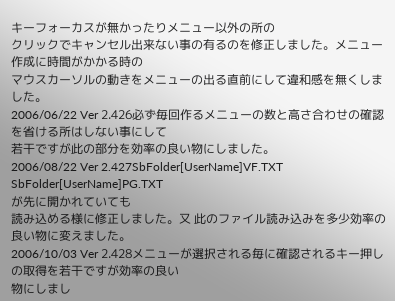キーフォーカスが無かったりメニュー以外の所の
クリックでキャンセル出来ない事の有るのを修正しました。メニュー作成に時間がかかる時の
マウスカーソルの動きをメニューの出る直前にして違和感を無くしました。
2006/06/22 Ver 2.426必ず毎回作るメニューの数と高さ合わせの確認を省ける所はしない事にして
若干ですが此の部分を効率の良い物にしました。
2006/08/22 Ver 2.427SbFolder[UserName]VF.TXT SbFolder[UserName]PG.TXT
が先に開かれていても
読み込める様に修正しました。又 此のファイル読み込みを多少効率の良い物に変えました。
2006/10/03 Ver 2.428メニューが選択される毎に確認されるキー押しの取得を若干ですが効率の良い
物にしまし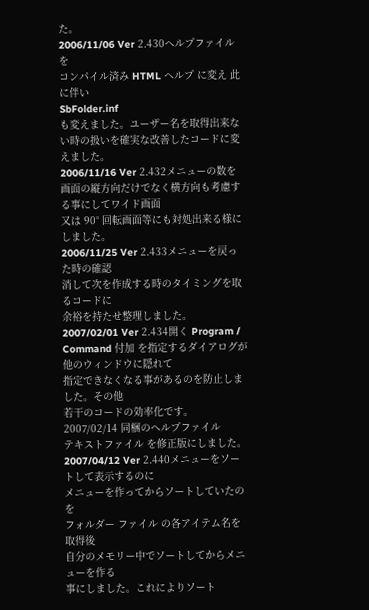た。
2006/11/06 Ver 2.430ヘルプファイルを
コンパイル済み HTML ヘルプ に変え 此に伴い
SbFolder.inf
も変えました。ユーザー名を取得出来ない時の扱いを確実な改善したコードに変えました。
2006/11/16 Ver 2.432メニューの数を画面の縦方向だけでなく横方向も考慮する事にしてワイド画面
又は 90° 回転画面等にも対処出来る様にしました。
2006/11/25 Ver 2.433メニューを戻った時の確認
消して次を作成する時のタイミングを取るコードに
余裕を持たせ整理しました。
2007/02/01 Ver 2.434開く Program / Command 付加 を指定するダイアログが他のウィンドウに隠れて
指定できなくなる事があるのを防止しました。その他
若干のコードの効率化です。
2007/02/14 同梱のヘルプファイル
テキストファイル を修正版にしました。
2007/04/12 Ver 2.440メニューをソートして表示するのに
メニューを作ってからソートしていたのを
フォルダー ファイル の各アイテム名を取得後
自分のメモリー中でソートしてからメニューを作る
事にしました。これによりソート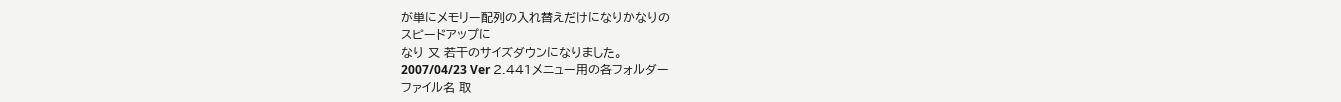が単にメモリー配列の入れ替えだけになりかなりの
スピードアップに
なり 又 若干のサイズダウンになりました。
2007/04/23 Ver 2.441メニュー用の各フォルダー
ファイル名 取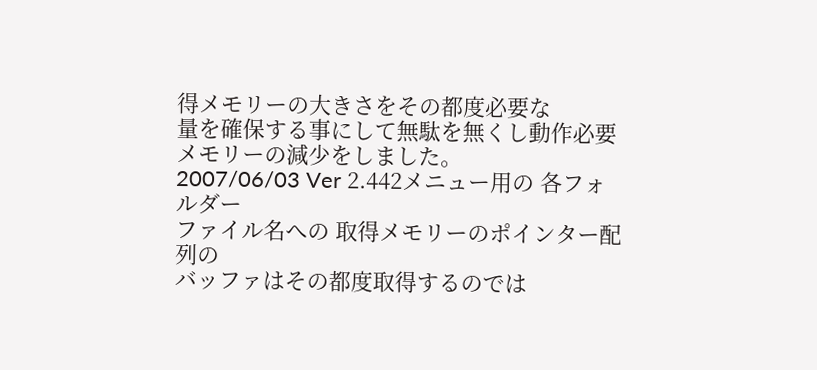得メモリーの大きさをその都度必要な
量を確保する事にして無駄を無くし動作必要メモリーの減少をしました。
2007/06/03 Ver 2.442メニュー用の 各フォルダー
ファイル名への 取得メモリーのポインター配列の
バッファはその都度取得するのでは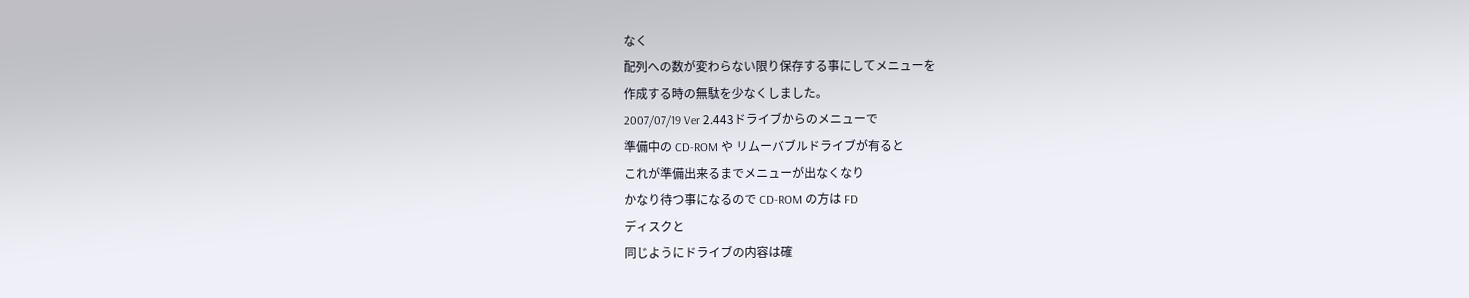なく
配列への数が変わらない限り保存する事にしてメニューを
作成する時の無駄を少なくしました。
2007/07/19 Ver 2.443ドライブからのメニューで
準備中の CD-ROM や リムーバブルドライブが有ると
これが準備出来るまでメニューが出なくなり
かなり待つ事になるので CD-ROM の方は FD
ディスクと
同じようにドライブの内容は確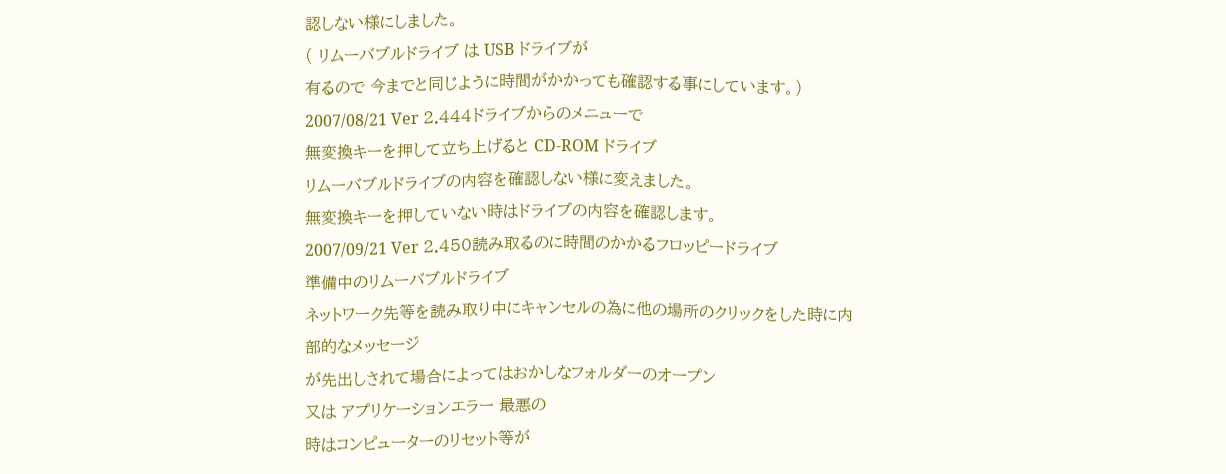認しない様にしました。
( リムーバブルドライブ は USB ドライブが
有るので 今までと同じように時間がかかっても確認する事にしています。)
2007/08/21 Ver 2.444ドライブからのメニューで
無変換キーを押して立ち上げると CD-ROM ドライブ
リムーバブルドライブの内容を確認しない様に変えました。
無変換キーを押していない時はドライブの内容を確認します。
2007/09/21 Ver 2.450読み取るのに時間のかかるフロッピードライブ
準備中のリムーバブルドライブ
ネットワーク先等を読み取り中にキャンセルの為に他の場所のクリックをした時に内部的なメッセージ
が先出しされて場合によってはおかしなフォルダーのオープン
又は アプリケーションエラー 最悪の
時はコンピューターのリセット等が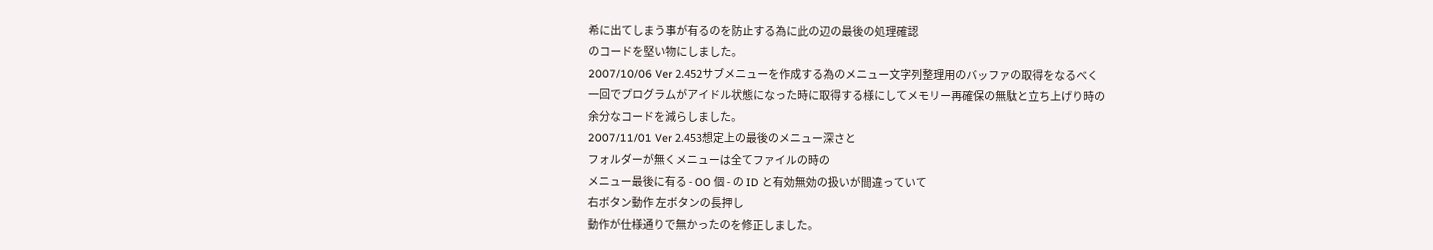希に出てしまう事が有るのを防止する為に此の辺の最後の処理確認
のコードを堅い物にしました。
2007/10/06 Ver 2.452サブメニューを作成する為のメニュー文字列整理用のバッファの取得をなるべく
一回でプログラムがアイドル状態になった時に取得する様にしてメモリー再確保の無駄と立ち上げり時の
余分なコードを減らしました。
2007/11/01 Ver 2.453想定上の最後のメニュー深さと
フォルダーが無くメニューは全てファイルの時の
メニュー最後に有る - OO 個 - の ID と有効無効の扱いが間違っていて
右ボタン動作 左ボタンの長押し
動作が仕様通りで無かったのを修正しました。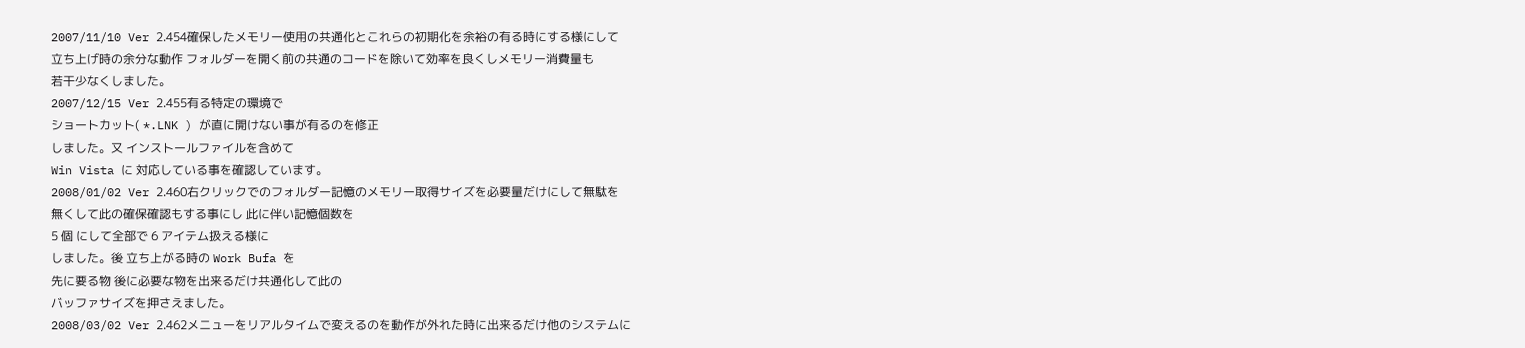2007/11/10 Ver 2.454確保したメモリー使用の共通化とこれらの初期化を余裕の有る時にする様にして
立ち上げ時の余分な動作 フォルダーを開く前の共通のコードを除いて効率を良くしメモリー消費量も
若干少なくしました。
2007/12/15 Ver 2.455有る特定の環境で
ショートカット( *.LNK ) が直に開けない事が有るのを修正
しました。又 インストールファイルを含めて
Win Vista に 対応している事を確認しています。
2008/01/02 Ver 2.460右クリックでのフォルダー記憶のメモリー取得サイズを必要量だけにして無駄を
無くして此の確保確認もする事にし 此に伴い記憶個数を
5 個 にして全部で 6 アイテム扱える様に
しました。後 立ち上がる時の Work Bufa を
先に要る物 後に必要な物を出来るだけ共通化して此の
バッファサイズを押さえました。
2008/03/02 Ver 2.462メニューをリアルタイムで変えるのを動作が外れた時に出来るだけ他のシステムに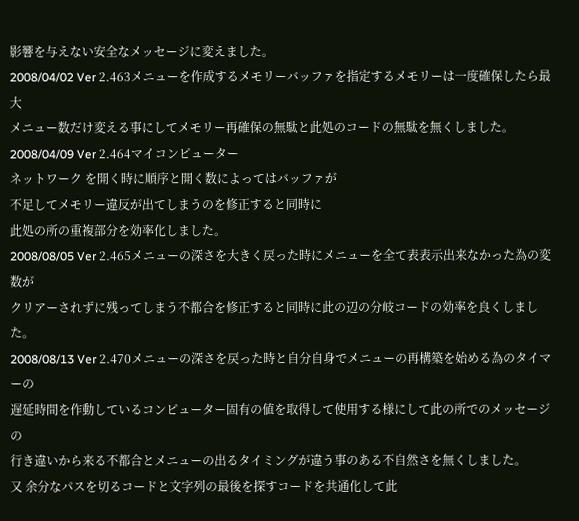影響を与えない安全なメッセージに変えました。
2008/04/02 Ver 2.463メニューを作成するメモリーバッファを指定するメモリーは一度確保したら最大
メニュー数だけ変える事にしてメモリー再確保の無駄と此処のコードの無駄を無くしました。
2008/04/09 Ver 2.464マイコンピューター
ネットワーク を開く時に順序と開く数によってはバッファが
不足してメモリー違反が出てしまうのを修正すると同時に
此処の所の重複部分を効率化しました。
2008/08/05 Ver 2.465メニューの深さを大きく戻った時にメニューを全て表表示出来なかった為の変数が
クリアーされずに残ってしまう不都合を修正すると同時に此の辺の分岐コードの効率を良くしました。
2008/08/13 Ver 2.470メニューの深さを戻った時と自分自身でメニューの再構築を始める為のタイマーの
遅延時間を作動しているコンピューター固有の値を取得して使用する様にして此の所でのメッセージの
行き違いから来る不都合とメニューの出るタイミングが違う事のある不自然さを無くしました。
又 余分なパスを切るコードと文字列の最後を探すコードを共通化して此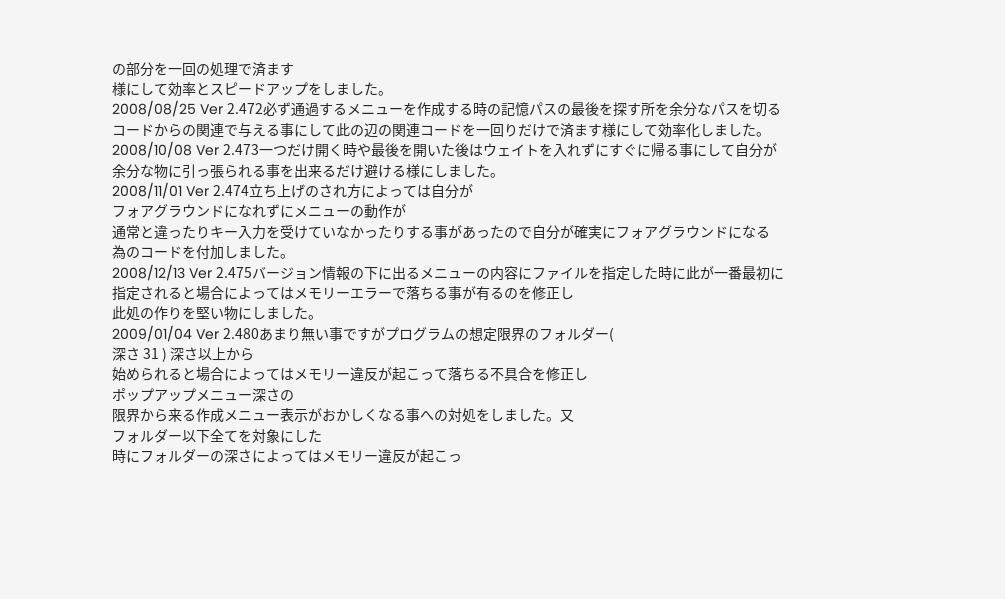の部分を一回の処理で済ます
様にして効率とスピードアップをしました。
2008/08/25 Ver 2.472必ず通過するメニューを作成する時の記憶パスの最後を探す所を余分なパスを切る
コードからの関連で与える事にして此の辺の関連コードを一回りだけで済ます様にして効率化しました。
2008/10/08 Ver 2.473一つだけ開く時や最後を開いた後はウェイトを入れずにすぐに帰る事にして自分が
余分な物に引っ張られる事を出来るだけ避ける様にしました。
2008/11/01 Ver 2.474立ち上げのされ方によっては自分が
フォアグラウンドになれずにメニューの動作が
通常と違ったりキー入力を受けていなかったりする事があったので自分が確実にフォアグラウンドになる
為のコードを付加しました。
2008/12/13 Ver 2.475バージョン情報の下に出るメニューの内容にファイルを指定した時に此が一番最初に
指定されると場合によってはメモリーエラーで落ちる事が有るのを修正し
此処の作りを堅い物にしました。
2009/01/04 Ver 2.480あまり無い事ですがプログラムの想定限界のフォルダー(
深さ 31 ) 深さ以上から
始められると場合によってはメモリー違反が起こって落ちる不具合を修正し
ポップアップメニュー深さの
限界から来る作成メニュー表示がおかしくなる事への対処をしました。又
フォルダー以下全てを対象にした
時にフォルダーの深さによってはメモリー違反が起こっ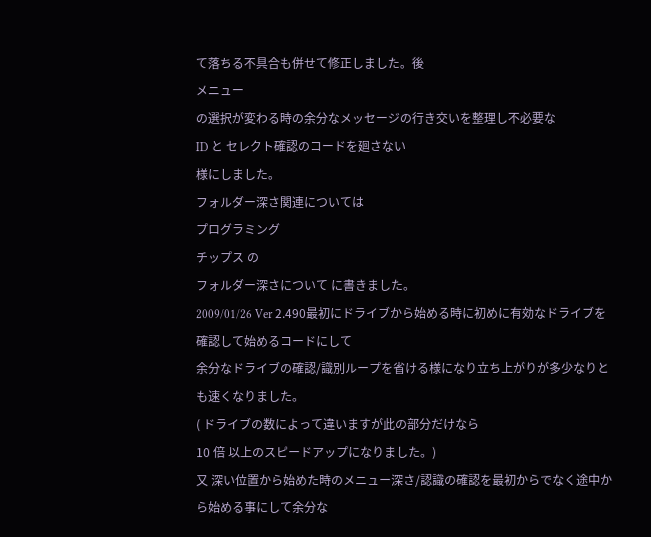て落ちる不具合も併せて修正しました。後
メニュー
の選択が変わる時の余分なメッセージの行き交いを整理し不必要な
ID と セレクト確認のコードを廻さない
様にしました。
フォルダー深さ関連については
プログラミング
チップス の
フォルダー深さについて に書きました。
2009/01/26 Ver 2.490最初にドライブから始める時に初めに有効なドライブを確認して始めるコードにして
余分なドライブの確認/識別ループを省ける様になり立ち上がりが多少なりとも速くなりました。
( ドライブの数によって違いますが此の部分だけなら
10 倍 以上のスピードアップになりました。)
又 深い位置から始めた時のメニュー深さ/認識の確認を最初からでなく途中から始める事にして余分な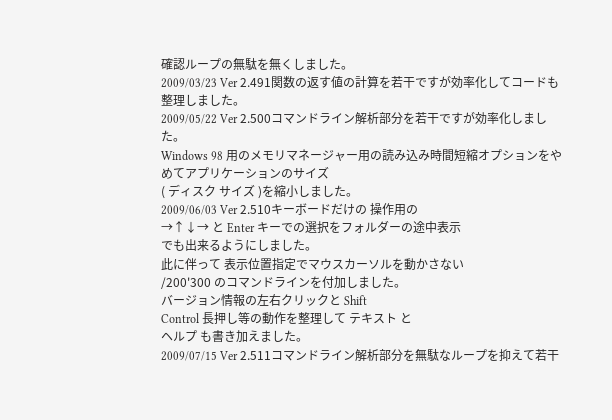確認ループの無駄を無くしました。
2009/03/23 Ver 2.491関数の返す値の計算を若干ですが効率化してコードも整理しました。
2009/05/22 Ver 2.500コマンドライン解析部分を若干ですが効率化しました。
Windows 98 用のメモリマネージャー用の読み込み時間短縮オプションをやめてアプリケーションのサイズ
( ディスク サイズ )を縮小しました。
2009/06/03 Ver 2.510キーボードだけの 操作用の
→↑↓→ と Enter キーでの選択をフォルダーの途中表示
でも出来るようにしました。
此に伴って 表示位置指定でマウスカーソルを動かさない
/200'300 のコマンドラインを付加しました。
バージョン情報の左右クリックと Shift
Control 長押し等の動作を整理して テキスト と
ヘルプ も書き加えました。
2009/07/15 Ver 2.511コマンドライン解析部分を無駄なループを抑えて若干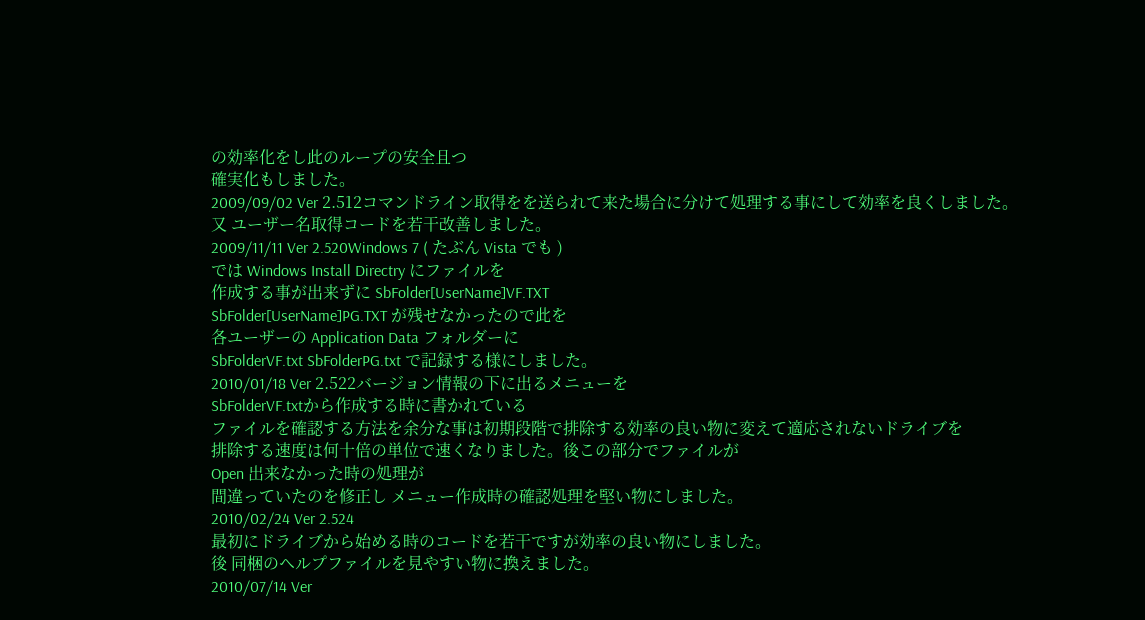の効率化をし此のループの安全且つ
確実化もしました。
2009/09/02 Ver 2.512コマンドライン取得をを送られて来た場合に分けて処理する事にして効率を良くしました。
又 ユーザー名取得コードを若干改善しました。
2009/11/11 Ver 2.520Windows 7 ( たぶん Vista でも )
では Windows Install Directry にファイルを
作成する事が出来ずに SbFolder[UserName]VF.TXT
SbFolder[UserName]PG.TXT が残せなかったので此を
各ユーザーの Application Data フォルダーに
SbFolderVF.txt SbFolderPG.txt で記録する様にしました。
2010/01/18 Ver 2.522バージョン情報の下に出るメニューを
SbFolderVF.txtから作成する時に書かれている
ファイルを確認する方法を余分な事は初期段階で排除する効率の良い物に変えて適応されないドライブを
排除する速度は何十倍の単位で速くなりました。後この部分でファイルが
Open 出来なかった時の処理が
間違っていたのを修正し メニュー作成時の確認処理を堅い物にしました。
2010/02/24 Ver 2.524
最初にドライブから始める時のコードを若干ですが効率の良い物にしました。
後 同梱のヘルプファイルを見やすい物に換えました。
2010/07/14 Ver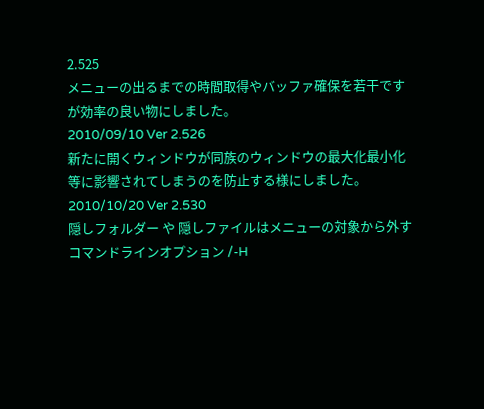2.525
メニューの出るまでの時間取得やバッファ確保を若干ですが効率の良い物にしました。
2010/09/10 Ver 2.526
新たに開くウィンドウが同族のウィンドウの最大化最小化等に影響されてしまうのを防止する様にしました。
2010/10/20 Ver 2.530
隠しフォルダー や 隠しファイルはメニューの対象から外すコマンドラインオプション /-H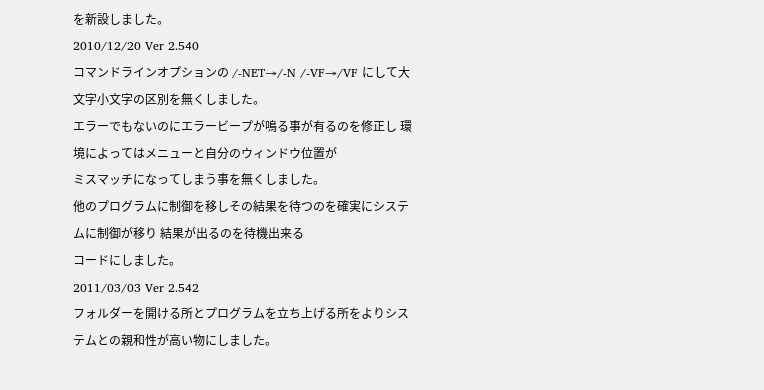を新設しました。
2010/12/20 Ver 2.540
コマンドラインオプションの /-NET→/-N /-VF→/VF にして大文字小文字の区別を無くしました。
エラーでもないのにエラービープが鳴る事が有るのを修正し 環境によってはメニューと自分のウィンドウ位置が
ミスマッチになってしまう事を無くしました。
他のプログラムに制御を移しその結果を待つのを確実にシステムに制御が移り 結果が出るのを待機出来る
コードにしました。
2011/03/03 Ver 2.542
フォルダーを開ける所とプログラムを立ち上げる所をよりシステムとの親和性が高い物にしました。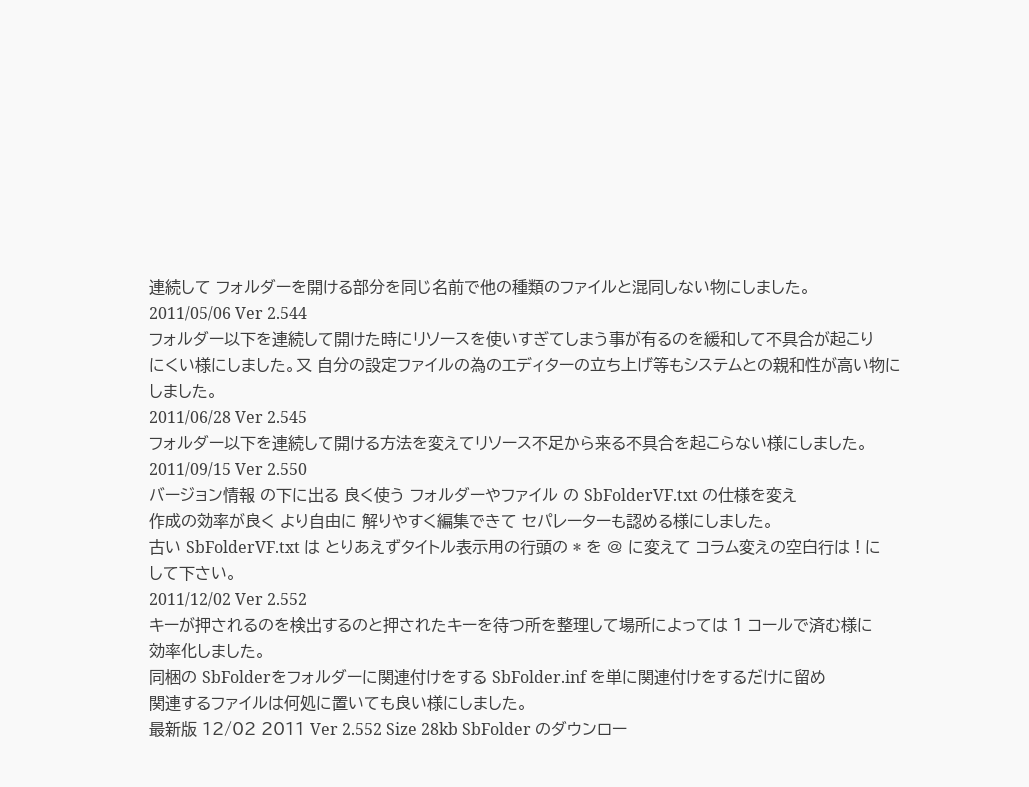連続して フォルダーを開ける部分を同じ名前で他の種類のファイルと混同しない物にしました。
2011/05/06 Ver 2.544
フォルダー以下を連続して開けた時にリソースを使いすぎてしまう事が有るのを緩和して不具合が起こり
にくい様にしました。又 自分の設定ファイルの為のエディターの立ち上げ等もシステムとの親和性が高い物に
しました。
2011/06/28 Ver 2.545
フォルダー以下を連続して開ける方法を変えてリソース不足から来る不具合を起こらない様にしました。
2011/09/15 Ver 2.550
バージョン情報 の下に出る 良く使う フォルダーやファイル の SbFolderVF.txt の仕様を変え
作成の効率が良く より自由に 解りやすく編集できて セパレーターも認める様にしました。
古い SbFolderVF.txt は とりあえずタイトル表示用の行頭の * を @ に変えて コラム変えの空白行は ! に
して下さい。
2011/12/02 Ver 2.552
キーが押されるのを検出するのと押されたキーを待つ所を整理して場所によっては 1 コールで済む様に
効率化しました。
同梱の SbFolderをフォルダーに関連付けをする SbFolder.inf を単に関連付けをするだけに留め
関連するファイルは何処に置いても良い様にしました。
最新版 12/02 2011 Ver 2.552 Size 28kb SbFolder のダウンロー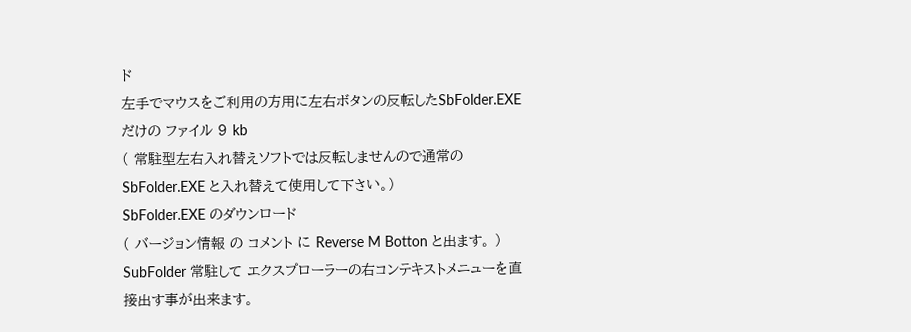ド
左手でマウスをご利用の方用に左右ボタンの反転したSbFolder.EXE だけの ファイル 9 kb
( 常駐型左右入れ替えソフトでは反転しませんので通常の SbFolder.EXE と入れ替えて使用して下さい。)
SbFolder.EXE のダウンロード
( バージョン情報 の コメント に Reverse M Botton と出ます。 )
SubFolder 常駐して エクスプローラーの右コンテキストメニューを直接出す事が出来ます。